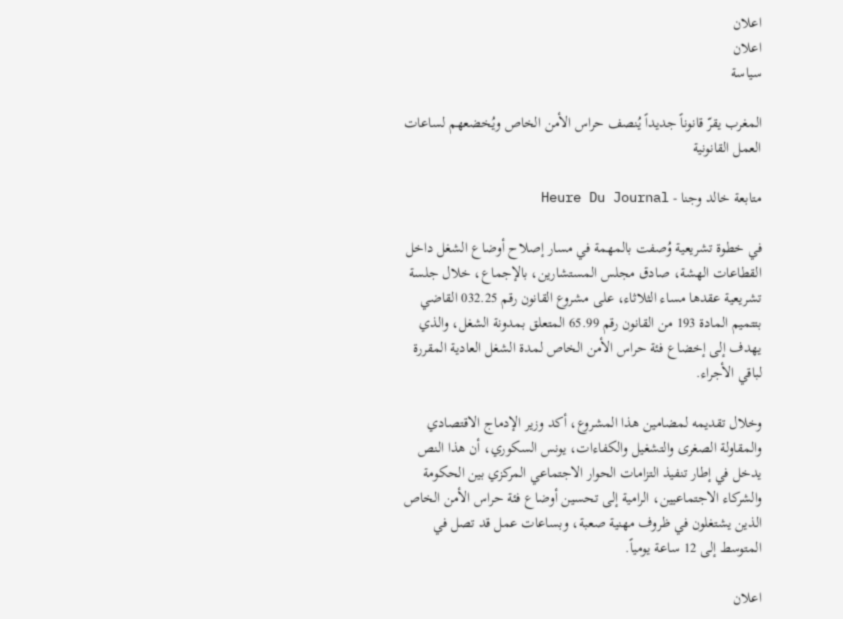اعلان
اعلان
سياسة

المغرب يقرّ قانوناً جديداً يُنصف حراس الأمن الخاص ويُخضعهم لساعات العمل القانونية

متابعة خالد وجنا - Heure Du Journal

في خطوة تشريعية وُصفت بالمهمة في مسار إصلاح أوضاع الشغل داخل القطاعات الهشة، صادق مجلس المستشارين، بالإجماع، خلال جلسة تشريعية عقدها مساء الثلاثاء، على مشروع القانون رقم 032.25 القاضي بتتميم المادة 193 من القانون رقم 65.99 المتعلق بمدونة الشغل، والذي يهدف إلى إخضاع فئة حراس الأمن الخاص لمدة الشغل العادية المقررة لباقي الأجراء.

وخلال تقديمه لمضامين هذا المشروع، أكد وزير الإدماج الاقتصادي والمقاولة الصغرى والتشغيل والكفاءات، يونس السكوري، أن هذا النص يدخل في إطار تنفيذ التزامات الحوار الاجتماعي المركزي بين الحكومة والشركاء الاجتماعيين، الرامية إلى تحسين أوضاع فئة حراس الأمن الخاص الذين يشتغلون في ظروف مهنية صعبة، وبساعات عمل قد تصل في المتوسط إلى 12 ساعة يومياً.

اعلان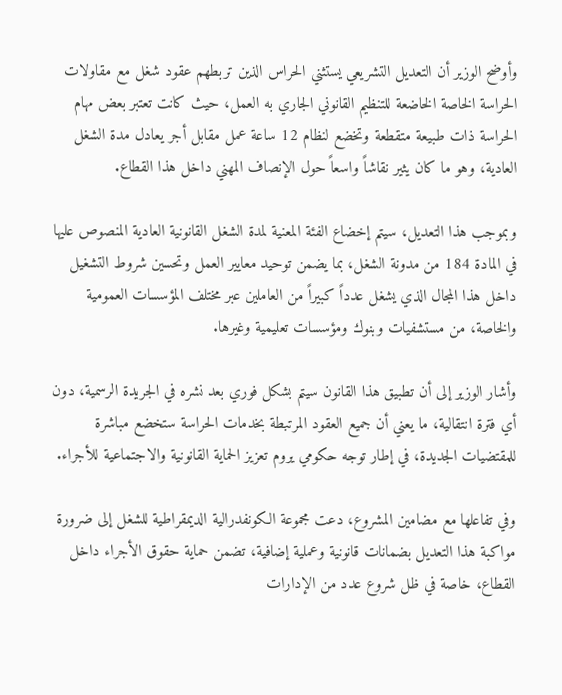وأوضح الوزير أن التعديل التشريعي يستثني الحراس الذين تربطهم عقود شغل مع مقاولات الحراسة الخاصة الخاضعة للتنظيم القانوني الجاري به العمل، حيث كانت تعتبر بعض مهام الحراسة ذات طبيعة متقطعة وتخضع لنظام 12 ساعة عمل مقابل أجر يعادل مدة الشغل العادية، وهو ما كان يثير نقاشاً واسعاً حول الإنصاف المهني داخل هذا القطاع.

وبموجب هذا التعديل، سيتم إخضاع الفئة المعنية لمدة الشغل القانونية العادية المنصوص عليها في المادة 184 من مدونة الشغل، بما يضمن توحيد معايير العمل وتحسين شروط التشغيل داخل هذا المجال الذي يشغل عدداً كبيراً من العاملين عبر مختلف المؤسسات العمومية والخاصة، من مستشفيات وبنوك ومؤسسات تعليمية وغيرها.

وأشار الوزير إلى أن تطبيق هذا القانون سيتم بشكل فوري بعد نشره في الجريدة الرسمية، دون أي فترة انتقالية، ما يعني أن جميع العقود المرتبطة بخدمات الحراسة ستخضع مباشرة للمقتضيات الجديدة، في إطار توجه حكومي يروم تعزيز الحماية القانونية والاجتماعية للأجراء.

وفي تفاعلها مع مضامين المشروع، دعت مجموعة الكونفدرالية الديمقراطية للشغل إلى ضرورة مواكبة هذا التعديل بضمانات قانونية وعملية إضافية، تضمن حماية حقوق الأجراء داخل القطاع، خاصة في ظل شروع عدد من الإدارات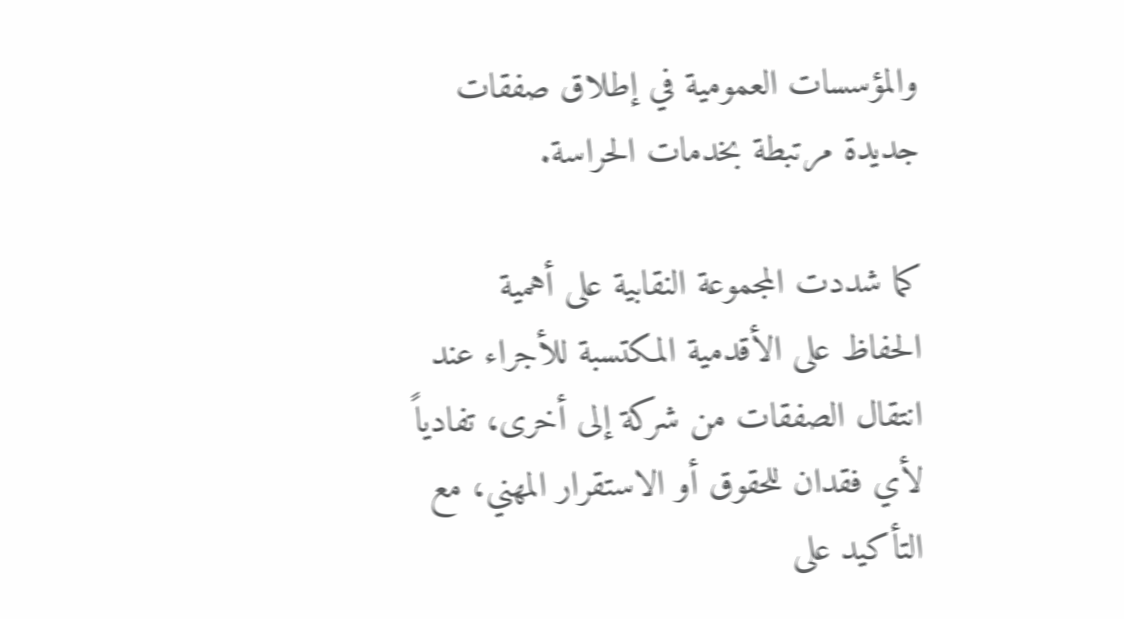والمؤسسات العمومية في إطلاق صفقات جديدة مرتبطة بخدمات الحراسة.

كما شددت المجموعة النقابية على أهمية الحفاظ على الأقدمية المكتسبة للأجراء عند انتقال الصفقات من شركة إلى أخرى، تفادياً لأي فقدان للحقوق أو الاستقرار المهني، مع التأكيد على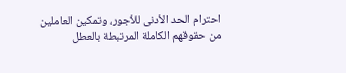احترام الحد الأدنى للأجور، وتمكين العاملين من حقوقهم الكاملة المرتبطة بالعطل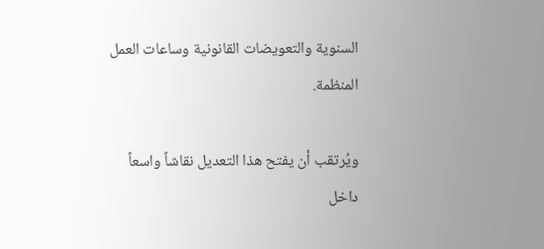السنوية والتعويضات القانونية وساعات العمل المنظمة.

ويُرتقب أن يفتح هذا التعديل نقاشاً واسعاً داخل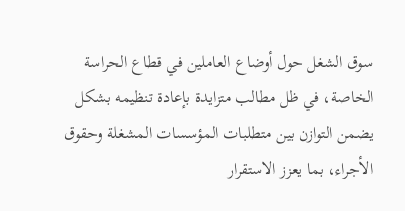سوق الشغل حول أوضاع العاملين في قطاع الحراسة الخاصة، في ظل مطالب متزايدة بإعادة تنظيمه بشكل يضمن التوازن بين متطلبات المؤسسات المشغلة وحقوق الأجراء، بما يعزز الاستقرار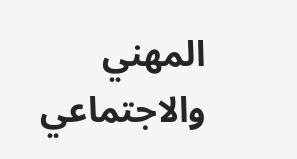المهني والاجتماعي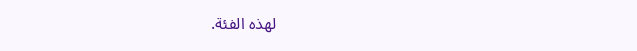لهذه الفئة.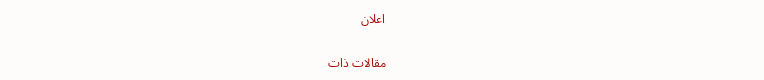اعلان

مقالات ذات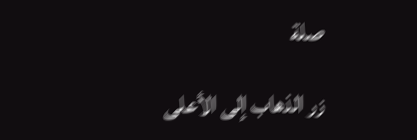صلة

زر الذهاب إلى الأعلى